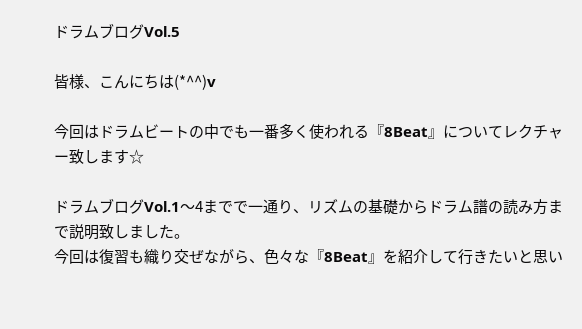ドラムブログVol.5

皆様、こんにちは(*^^)v

今回はドラムビートの中でも一番多く使われる『8Beat』についてレクチャー致します☆

ドラムブログVol.1〜4までで一通り、リズムの基礎からドラム譜の読み方まで説明致しました。
今回は復習も織り交ぜながら、色々な『8Beat』を紹介して行きたいと思い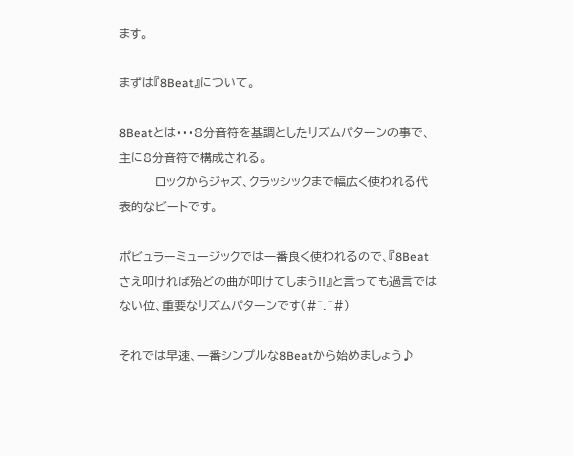ます。

まずは『8Beat』について。

8Beatとは・・・8分音符を基調としたリズムパターンの事で、主に8分音符で構成される。
         ロックからジャズ、クラッシックまで幅広く使われる代表的なビートです。

ポビュラーミュージックでは一番良く使われるので、『8Beatさえ叩ければ殆どの曲が叩けてしまう!!』と言っても過言ではない位、重要なリズムパターンです(#^.^#)

それでは早速、一番シンプルな8Beatから始めましょう♪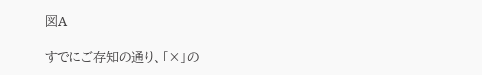図A

すでにご存知の通り、「×」の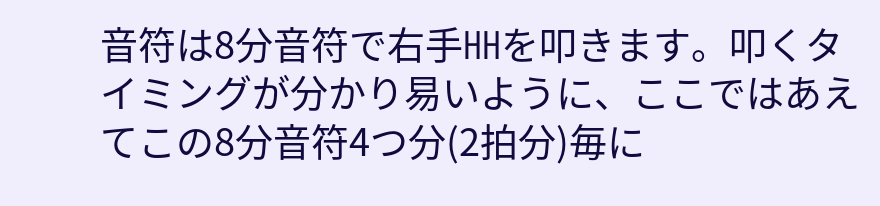音符は8分音符で右手HHを叩きます。叩くタイミングが分かり易いように、ここではあえてこの8分音符4つ分(2拍分)毎に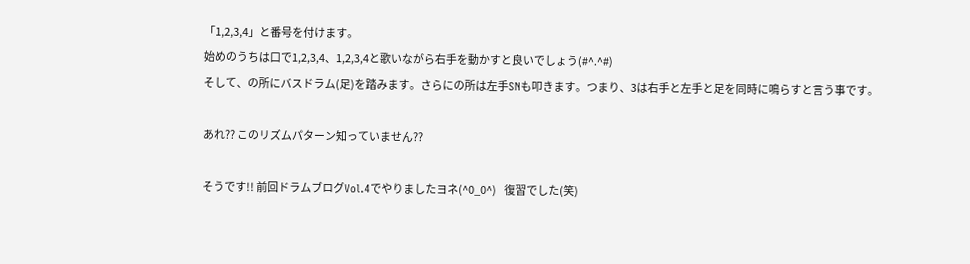「1,2,3,4」と番号を付けます。
始めのうちは口で1,2,3,4、1,2,3,4と歌いながら右手を動かすと良いでしょう(#^.^#)
そして、の所にバスドラム(足)を踏みます。さらにの所は左手SNも叩きます。つまり、3は右手と左手と足を同時に鳴らすと言う事です。

あれ?? このリズムパターン知っていません??

そうです!! 前回ドラムブログVol.4でやりましたヨネ(^0_0^)    復習でした(笑)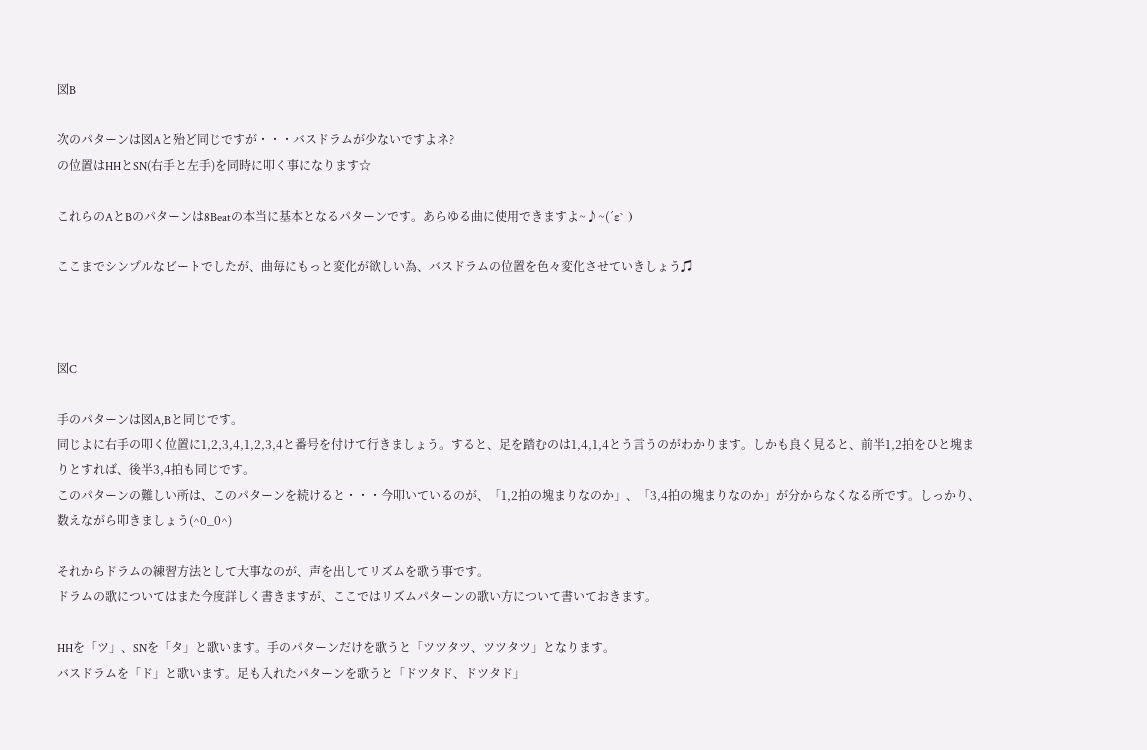図B

次のパターンは図Aと殆ど同じですが・・・バスドラムが少ないですよネ?
の位置はHHとSN(右手と左手)を同時に叩く事になります☆

これらのAとBのパターンは8Beatの本当に基本となるパターンです。あらゆる曲に使用できますよ~♪~(´ε` )

ここまでシンプルなビートでしたが、曲毎にもっと変化が欲しい為、バスドラムの位置を色々変化させていきしょう♫



図C

手のパターンは図A,Bと同じです。
同じよに右手の叩く位置に1,2,3,4,1,2,3,4と番号を付けて行きましょう。すると、足を踏むのは1,4,1,4とう言うのがわかります。しかも良く見ると、前半1,2拍をひと塊まりとすれば、後半3,4拍も同じです。
このパターンの難しい所は、このパターンを続けると・・・今叩いているのが、「1,2拍の塊まりなのか」、「3,4拍の塊まりなのか」が分からなくなる所です。しっかり、数えながら叩きましょう(^0_0^)

それからドラムの練習方法として大事なのが、声を出してリズムを歌う事です。
ドラムの歌についてはまた今度詳しく書きますが、ここではリズムパターンの歌い方について書いておきます。

HHを「ツ」、SNを「タ」と歌います。手のパターンだけを歌うと「ツツタツ、ツツタツ」となります。
バスドラムを「ド」と歌います。足も入れたパターンを歌うと「ドツタド、ドツタド」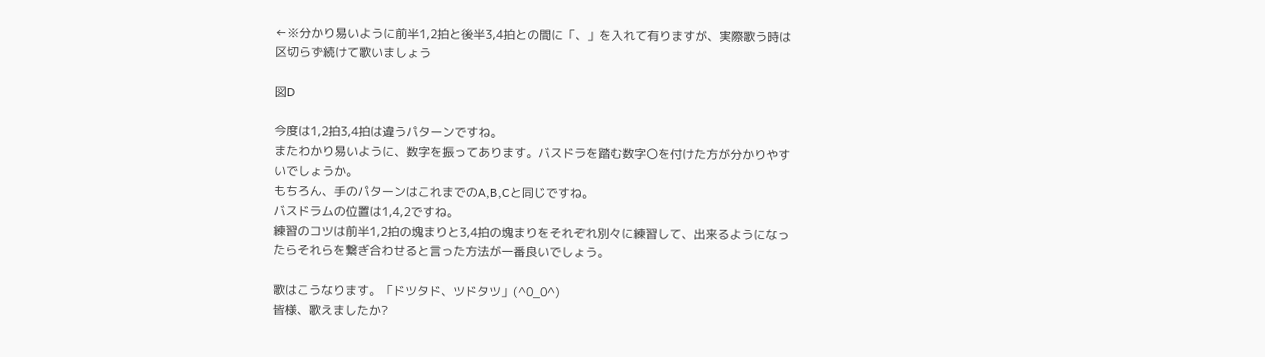←※分かり易いように前半1,2拍と後半3,4拍との間に「、」を入れて有りますが、実際歌う時は区切らず続けて歌いましょう

図D

今度は1,2拍3,4拍は違うパターンですね。
またわかり易いように、数字を振ってあります。バスドラを踏む数字〇を付けた方が分かりやすいでしょうか。
もちろん、手のパターンはこれまでのA,B,Cと同じですね。
バスドラムの位置は1,4,2ですね。
練習のコツは前半1,2拍の塊まりと3,4拍の塊まりをそれぞれ別々に練習して、出来るようになったらそれらを繋ぎ合わせると言った方法が一番良いでしょう。

歌はこうなります。「ドツタド、ツドタツ」(^0_0^)
皆様、歌えましたか?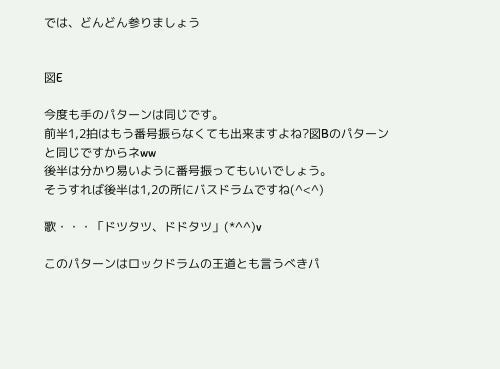では、どんどん参りましょう


図E

今度も手のパターンは同じです。
前半1,2拍はもう番号振らなくても出来ますよね?図Bのパターンと同じですからネww
後半は分かり易いように番号振ってもいいでしょう。
そうすれば後半は1,2の所にバスドラムですね(^<^)

歌・・・「ドツタツ、ドドタツ」(*^^)v

このパターンはロックドラムの王道とも言うべきパ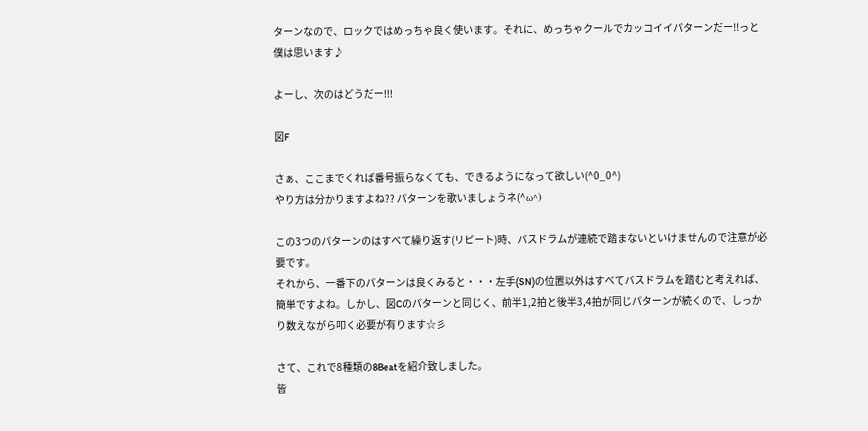ターンなので、ロックではめっちゃ良く使います。それに、めっちゃクールでカッコイイパターンだー!!っと僕は思います♪

よーし、次のはどうだー!!!

図F

さぁ、ここまでくれば番号振らなくても、できるようになって欲しい(^0_0^)
やり方は分かりますよね?? パターンを歌いましょうネ(^ω^)

この3つのパターンのはすべて繰り返す(リピート)時、バスドラムが連続で踏まないといけませんので注意が必要です。
それから、一番下のパターンは良くみると・・・左手(SN)の位置以外はすべてバスドラムを踏むと考えれば、簡単ですよね。しかし、図Cのパターンと同じく、前半1,2拍と後半3,4拍が同じパターンが続くので、しっかり数えながら叩く必要が有ります☆彡

さて、これで8種類の8Beatを紹介致しました。
皆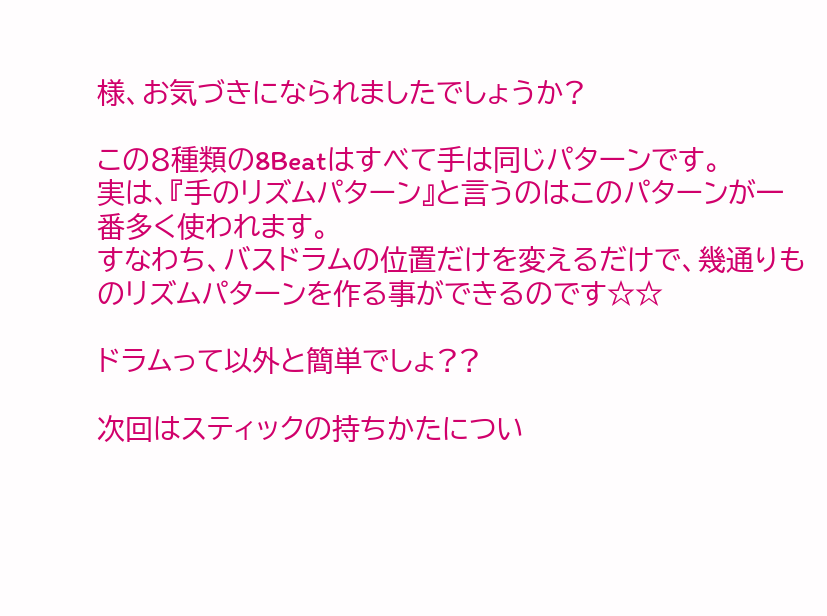様、お気づきになられましたでしょうか?

この8種類の8Beatはすべて手は同じパターンです。
実は、『手のリズムパターン』と言うのはこのパターンが一番多く使われます。
すなわち、バスドラムの位置だけを変えるだけで、幾通りものリズムパターンを作る事ができるのです☆☆

ドラムって以外と簡単でしょ??

次回はスティックの持ちかたについ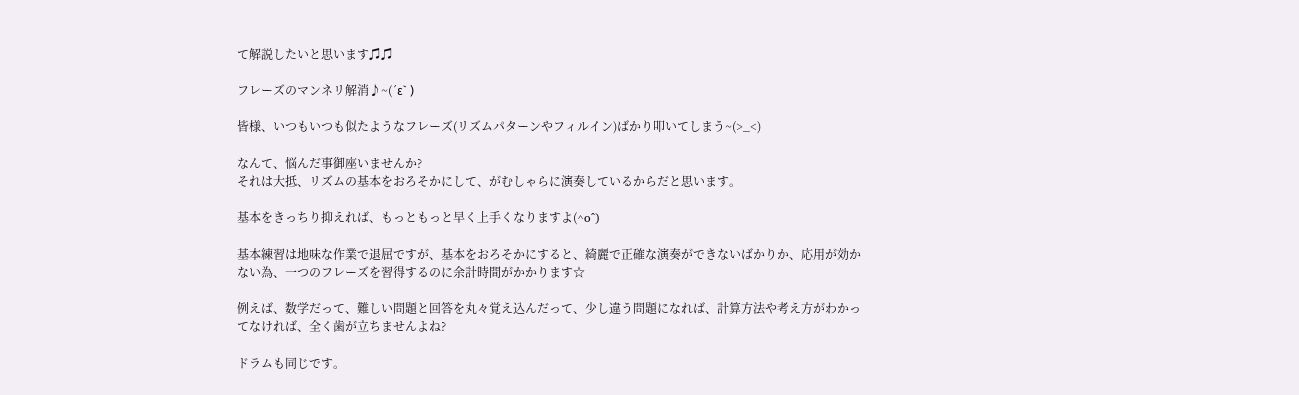て解説したいと思います♫♫

フレーズのマンネリ解消♪~(´ε` )

皆様、いつもいつも似たようなフレーズ(リズムパターンやフィルイン)ばかり叩いてしまう~(>_<)

なんて、悩んだ事御座いませんか?
それは大抵、リズムの基本をおろそかにして、がむしゃらに演奏しているからだと思います。

基本をきっちり抑えれば、もっともっと早く上手くなりますよ(^o^)

基本練習は地味な作業で退屈ですが、基本をおろそかにすると、綺麗で正確な演奏ができないばかりか、応用が効かない為、一つのフレーズを習得するのに余計時間がかかります☆

例えば、数学だって、難しい問題と回答を丸々覚え込んだって、少し違う問題になれば、計算方法や考え方がわかってなければ、全く歯が立ちませんよね?

ドラムも同じです。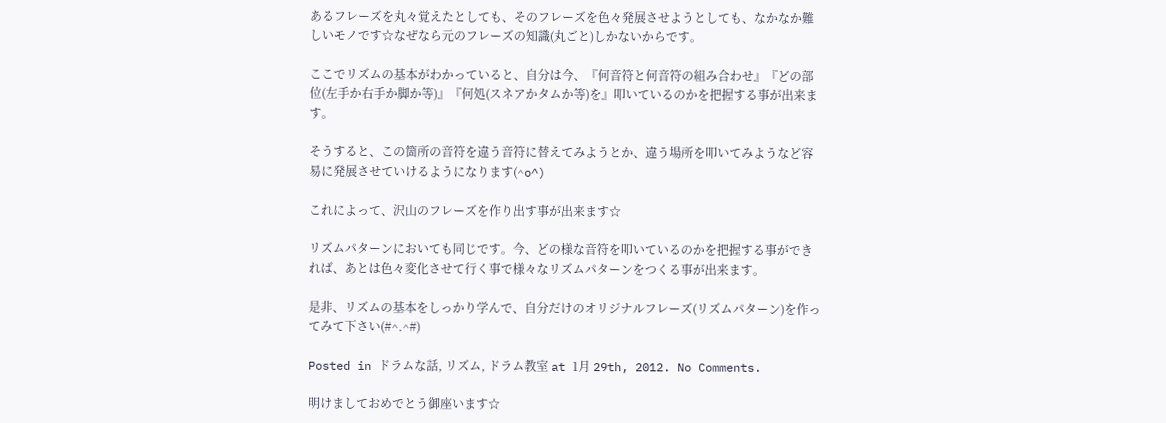あるフレーズを丸々覚えたとしても、そのフレーズを色々発展させようとしても、なかなか難しいモノです☆なぜなら元のフレーズの知識(丸ごと)しかないからです。

ここでリズムの基本がわかっていると、自分は今、『何音符と何音符の組み合わせ』『どの部位(左手か右手か脚か等)』『何処(スネアかタムか等)を』叩いているのかを把握する事が出来ます。

そうすると、この箇所の音符を違う音符に替えてみようとか、違う場所を叩いてみようなど容易に発展させていけるようになります(^o^)

これによって、沢山のフレーズを作り出す事が出来ます☆

リズムパターンにおいても同じです。今、どの様な音符を叩いているのかを把握する事ができれば、あとは色々変化させて行く事で様々なリズムパターンをつくる事が出来ます。

是非、リズムの基本をしっかり学んで、自分だけのオリジナルフレーズ(リズムパターン)を作ってみて下さい(#^.^#)

Posted in ドラムな話, リズム, ドラム教室 at 1月 29th, 2012. No Comments.

明けましておめでとう御座います☆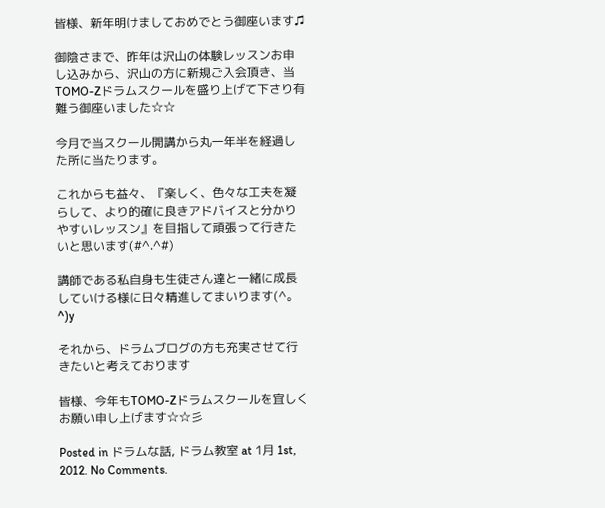皆様、新年明けましておめでとう御座います♫

御陰さまで、昨年は沢山の体験レッスンお申し込みから、沢山の方に新規ご入会頂き、当TOMO-Zドラムスクールを盛り上げて下さり有難う御座いました☆☆

今月で当スクール開講から丸一年半を経過した所に当たります。

これからも益々、『楽しく、色々な工夫を凝らして、より的確に良きアドバイスと分かりやすいレッスン』を目指して頑張って行きたいと思います(#^.^#)

講師である私自身も生徒さん達と一緒に成長していける様に日々精進してまいります(^。^)y

それから、ドラムブログの方も充実させて行きたいと考えております

皆様、今年もTOMO-Zドラムスクールを宜しくお願い申し上げます☆☆彡

Posted in ドラムな話, ドラム教室 at 1月 1st, 2012. No Comments.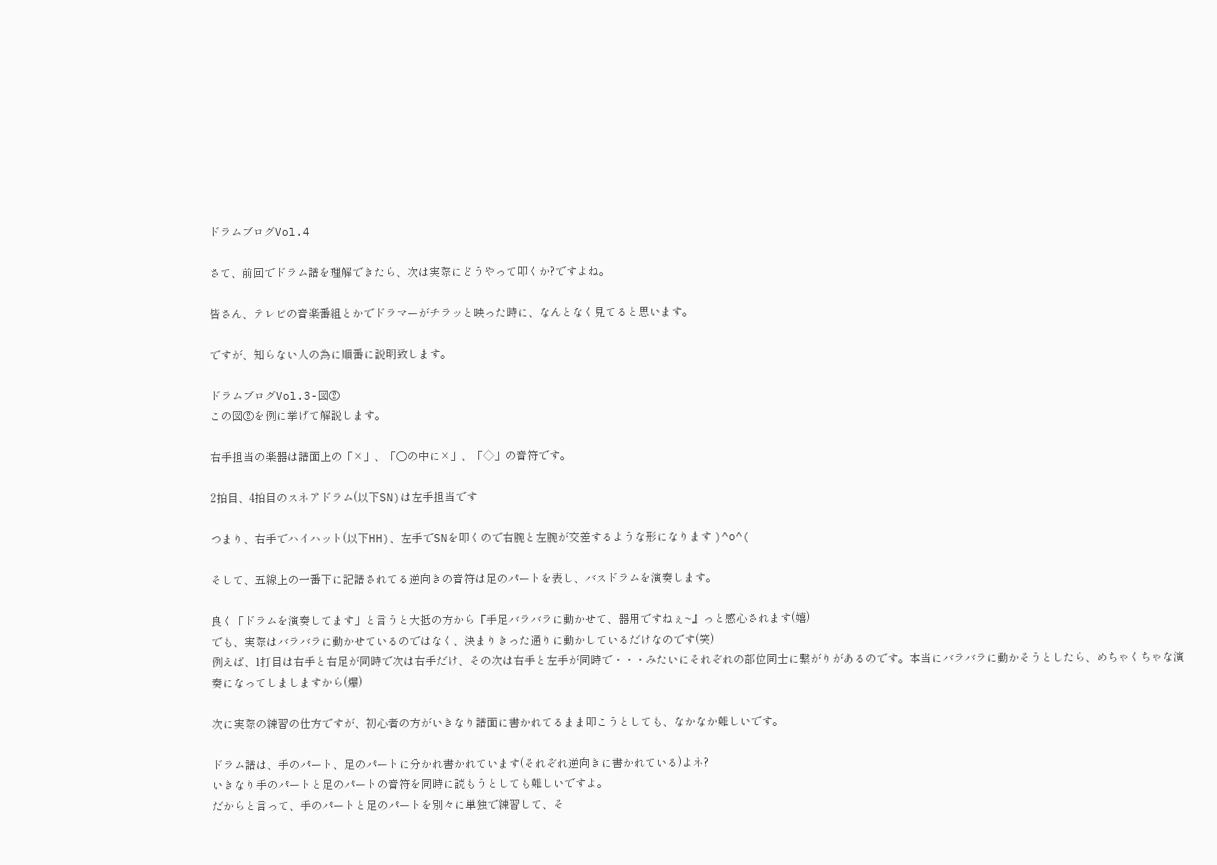ドラムブログVol.4

さて、前回でドラム譜を理解できたら、次は実際にどうやって叩くか?ですよね。

皆さん、テレビの音楽番組とかでドラマーがチラッと映った時に、なんとなく見てると思います。

ですが、知らない人の為に順番に説明致します。

ドラムブログVol.3-図②
この図②を例に挙げて解説します。

右手担当の楽器は譜面上の「×」、「〇の中に×」、「◇」の音符です。

2拍目、4拍目のスネアドラム(以下SN)は左手担当です

つまり、右手でハイハット(以下HH)、左手でSNを叩くので右腕と左腕が交差するような形になります )^o^(

そして、五線上の一番下に記譜されてる逆向きの音符は足のパートを表し、バスドラムを演奏します。

良く「ドラムを演奏してます」と言うと大抵の方から『手足バラバラに動かせて、器用ですねぇ~』っと感心されます(嬉)
でも、実際はバラバラに動かせているのではなく、決まりきった通りに動かしているだけなのです(笑)
例えば、1打目は右手と右足が同時で次は右手だけ、その次は右手と左手が同時で・・・みたいにそれぞれの部位同士に繋がりがあるのです。本当にバラバラに動かそうとしたら、めちゃくちゃな演奏になってしましますから(爆)

次に実際の練習の仕方ですが、初心者の方がいきなり譜面に書かれてるまま叩こうとしても、なかなか難しいです。

ドラム譜は、手のパート、足のパートに分かれ書かれています(それぞれ逆向きに書かれている)よネ?
いきなり手のパートと足のパートの音符を同時に読もうとしても難しいですよ。
だからと言って、手のパートと足のパートを別々に単独で練習して、そ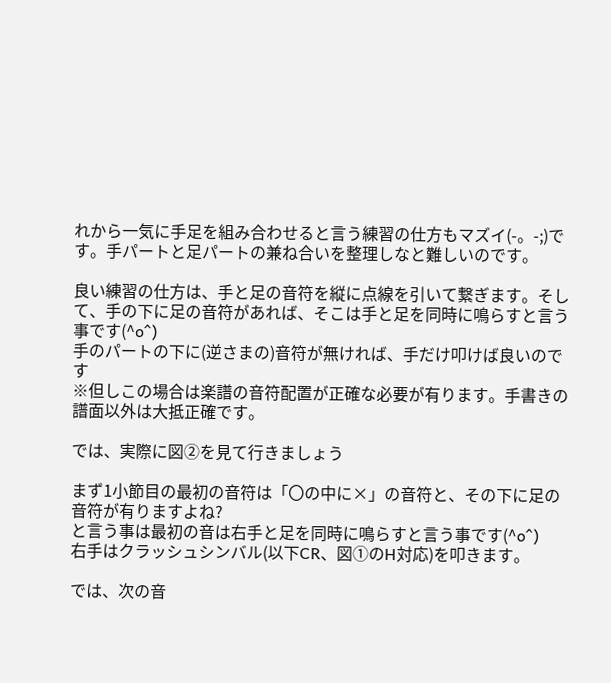れから一気に手足を組み合わせると言う練習の仕方もマズイ(-。-;)です。手パートと足パートの兼ね合いを整理しなと難しいのです。

良い練習の仕方は、手と足の音符を縦に点線を引いて繋ぎます。そして、手の下に足の音符があれば、そこは手と足を同時に鳴らすと言う事です(^o^)
手のパートの下に(逆さまの)音符が無ければ、手だけ叩けば良いのです
※但しこの場合は楽譜の音符配置が正確な必要が有ります。手書きの譜面以外は大抵正確です。

では、実際に図②を見て行きましょう

まず1小節目の最初の音符は「〇の中に×」の音符と、その下に足の音符が有りますよね?
と言う事は最初の音は右手と足を同時に鳴らすと言う事です(^o^)
右手はクラッシュシンバル(以下CR、図①のH対応)を叩きます。

では、次の音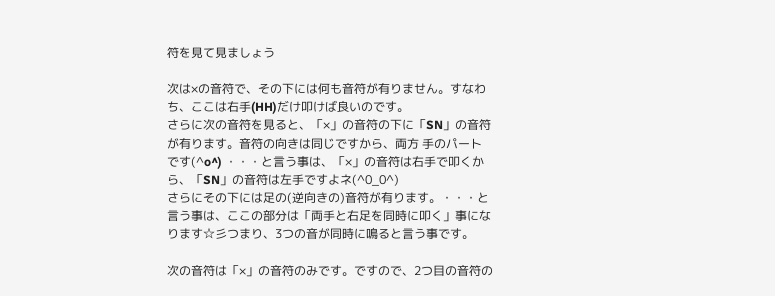符を見て見ましょう

次は×の音符で、その下には何も音符が有りません。すなわち、ここは右手(HH)だけ叩けば良いのです。
さらに次の音符を見ると、「×」の音符の下に「SN」の音符が有ります。音符の向きは同じですから、両方 手のパートです(^o^) ・・・と言う事は、「×」の音符は右手で叩くから、「SN」の音符は左手ですよネ(^0_0^)
さらにその下には足の(逆向きの)音符が有ります。・・・と言う事は、ここの部分は「両手と右足を同時に叩く」事になります☆彡つまり、3つの音が同時に鳴ると言う事です。

次の音符は「×」の音符のみです。ですので、2つ目の音符の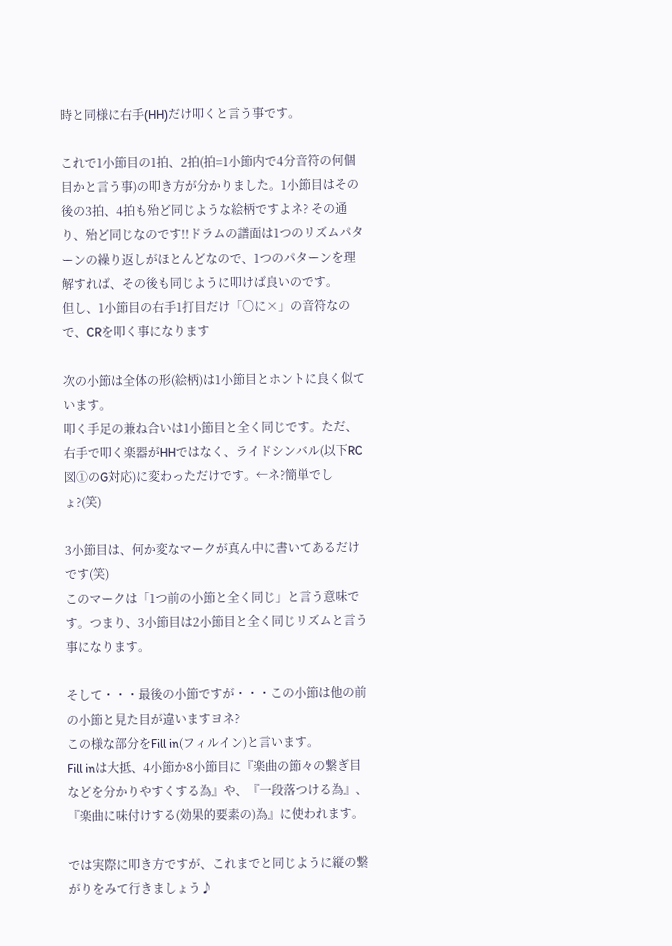時と同様に右手(HH)だけ叩くと言う事です。

これで1小節目の1拍、2拍(拍=1小節内で4分音符の何個目かと言う事)の叩き方が分かりました。1小節目はその後の3拍、4拍も殆ど同じような絵柄ですよネ? その通り、殆ど同じなのです!!ドラムの譜面は1つのリズムパターンの繰り返しがほとんどなので、1つのパターンを理解すれば、その後も同じように叩けば良いのです。
但し、1小節目の右手1打目だけ「〇に×」の音符なので、CRを叩く事になります

次の小節は全体の形(絵柄)は1小節目とホントに良く似ています。
叩く手足の兼ね合いは1小節目と全く同じです。ただ、右手で叩く楽器がHHではなく、ライドシンバル(以下RC 図①のG対応)に変わっただけです。←ネ?簡単でしょ?(笑)

3小節目は、何か変なマークが真ん中に書いてあるだけです(笑)
このマークは「1つ前の小節と全く同じ」と言う意味です。つまり、3小節目は2小節目と全く同じリズムと言う事になります。

そして・・・最後の小節ですが・・・この小節は他の前の小節と見た目が違いますヨネ?
この様な部分をFill in(フィルイン)と言います。
Fill inは大抵、4小節か8小節目に『楽曲の節々の繋ぎ目などを分かりやすくする為』や、『一段落つける為』、『楽曲に味付けする(効果的要素の)為』に使われます。

では実際に叩き方ですが、これまでと同じように縦の繋がりをみて行きましょう♪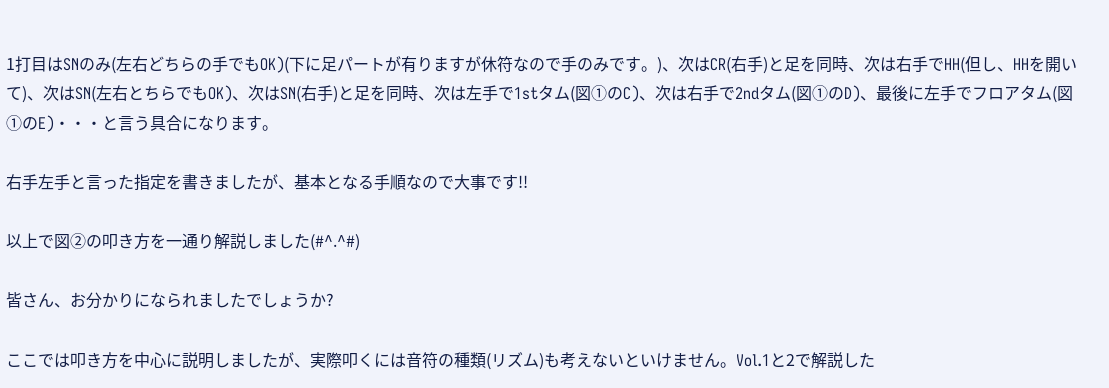1打目はSNのみ(左右どちらの手でもOK)(下に足パートが有りますが休符なので手のみです。)、次はCR(右手)と足を同時、次は右手でHH(但し、HHを開いて)、次はSN(左右とちらでもOK)、次はSN(右手)と足を同時、次は左手で1stタム(図①のC)、次は右手で2ndタム(図①のD)、最後に左手でフロアタム(図①のE)・・・と言う具合になります。

右手左手と言った指定を書きましたが、基本となる手順なので大事です!!

以上で図②の叩き方を一通り解説しました(#^.^#)

皆さん、お分かりになられましたでしょうか?

ここでは叩き方を中心に説明しましたが、実際叩くには音符の種類(リズム)も考えないといけません。Vol.1と2で解説した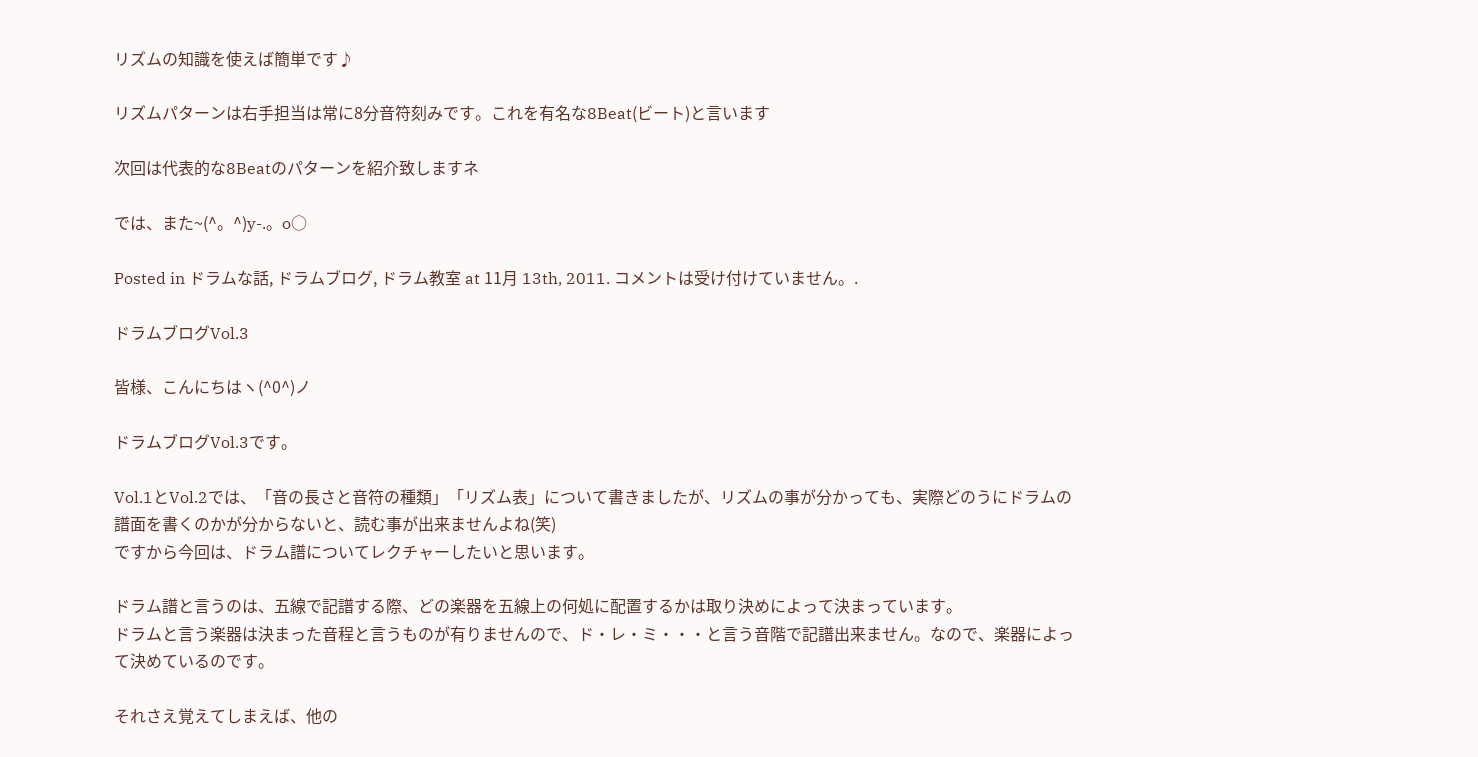リズムの知識を使えば簡単です♪

リズムパターンは右手担当は常に8分音符刻みです。これを有名な8Beat(ビート)と言います

次回は代表的な8Beatのパターンを紹介致しますネ

では、また~(^。^)y-.。o○

Posted in ドラムな話, ドラムブログ, ドラム教室 at 11月 13th, 2011. コメントは受け付けていません。.

ドラムブログVol.3

皆様、こんにちはヽ(^0^)ノ

ドラムブログVol.3です。

Vol.1とVol.2では、「音の長さと音符の種類」「リズム表」について書きましたが、リズムの事が分かっても、実際どのうにドラムの譜面を書くのかが分からないと、読む事が出来ませんよね(笑)
ですから今回は、ドラム譜についてレクチャーしたいと思います。

ドラム譜と言うのは、五線で記譜する際、どの楽器を五線上の何処に配置するかは取り決めによって決まっています。
ドラムと言う楽器は決まった音程と言うものが有りませんので、ド・レ・ミ・・・と言う音階で記譜出来ません。なので、楽器によって決めているのです。

それさえ覚えてしまえば、他の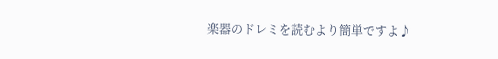楽器のドレミを読むより簡単ですよ♪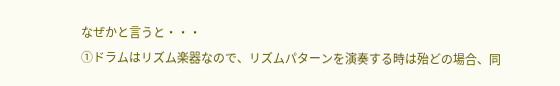なぜかと言うと・・・
①ドラムはリズム楽器なので、リズムパターンを演奏する時は殆どの場合、同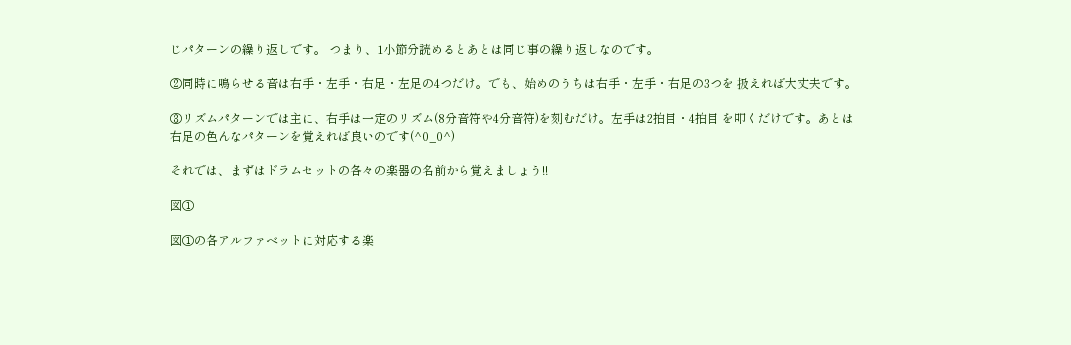じパターンの繰り返しです。 つまり、1小節分読めるとあとは同じ事の繰り返しなのです。

②同時に鳴らせる音は右手・左手・右足・左足の4つだけ。でも、始めのうちは右手・左手・右足の3つを 扱えれば大丈夫です。

③リズムパターンでは主に、右手は一定のリズム(8分音符や4分音符)を刻むだけ。左手は2拍目・4拍目 を叩くだけです。あとは右足の色んなパターンを覚えれば良いのです(^0_0^)

それでは、まずはドラムセットの各々の楽器の名前から覚えましょう!!

図①

図①の各アルファベットに対応する楽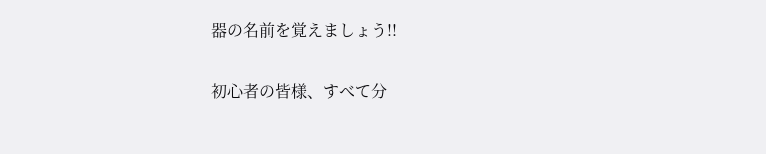器の名前を覚えましょう!!

初心者の皆様、すべて分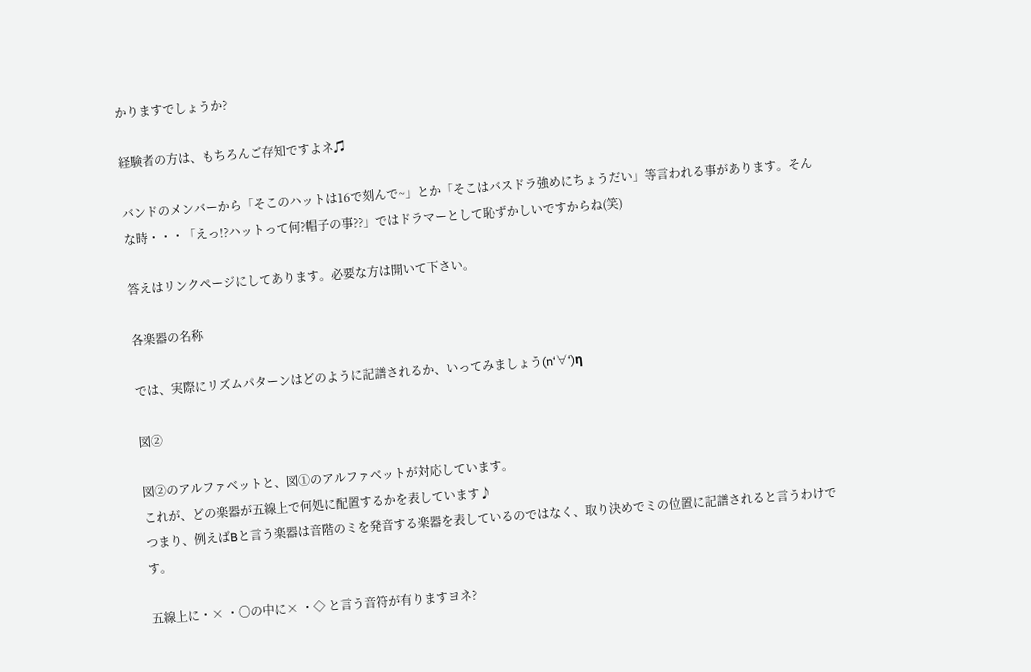かりますでしょうか?

経験者の方は、もちろんご存知ですよネ♫

バンドのメンバーから「そこのハットは16で刻んで~」とか「そこはバスドラ強めにちょうだい」等言われる事があります。そんな時・・・「えっ!?ハットって何?帽子の事??」ではドラマーとして恥ずかしいですからね(笑)

答えはリンクページにしてあります。必要な方は開いて下さい。

各楽器の名称

では、実際にリズムパターンはどのように記譜されるか、いってみましょう(n‘∀‘)η

図②

図②のアルファベットと、図①のアルファベットが対応しています。
これが、どの楽器が五線上で何処に配置するかを表しています♪
つまり、例えばBと言う楽器は音階のミを発音する楽器を表しているのではなく、取り決めでミの位置に記譜されると言うわけです。

五線上に・× ・〇の中に× ・◇ と言う音符が有りますヨネ?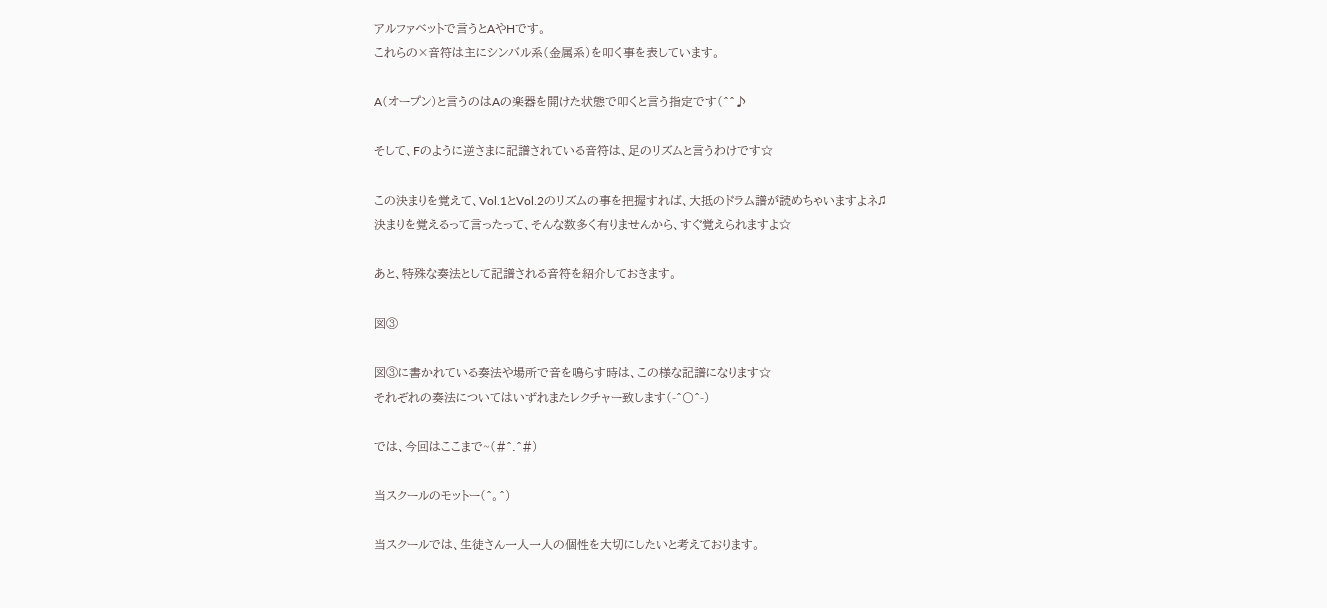アルファベットで言うとAやHです。
これらの×音符は主にシンバル系(金属系)を叩く事を表しています。

A(オープン)と言うのはAの楽器を開けた状態で叩くと言う指定です(^^♪

そして、Fのように逆さまに記譜されている音符は、足のリズムと言うわけです☆

この決まりを覚えて、Vol.1とVol.2のリズムの事を把握すれば、大抵のドラム譜が読めちゃいますよネ♫
決まりを覚えるって言ったって、そんな数多く有りませんから、すぐ覚えられますよ☆

あと、特殊な奏法として記譜される音符を紹介しておきます。

図③

図③に書かれている奏法や場所で音を鳴らす時は、この様な記譜になります☆
それぞれの奏法についてはいずれまたレクチャー致します(-^〇^-)

では、今回はここまで~(#^.^#)

当スクールのモットー(^。^)

当スクールでは、生徒さん一人一人の個性を大切にしたいと考えております。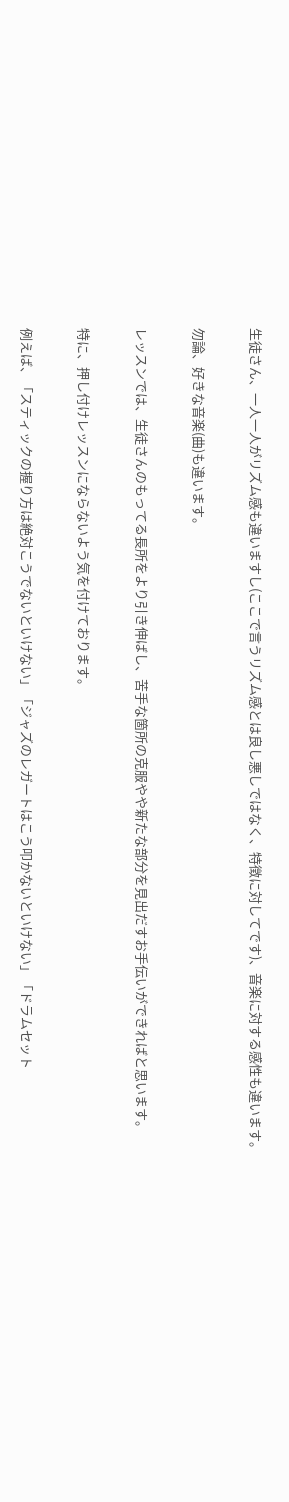生徒さん、一人一人がリズム感も違いますし(ここで言うリズム感とは良し悪しではなく、特徴に対してです)、音楽に対する感性も違います。

勿論、好きな音楽(曲)も違います。

レッスンでは、生徒さんのもってる長所をより引き伸ばし、苦手な箇所の克服やや新たな部分を見出だすお手伝いができればと思います。

特に、押し付けレッスンにならないよう気を付けております。

例えば、「スティックの握り方は絶対こうでないといけない」「ジャズのレガートはこう叩かないといけない」「ドラムセット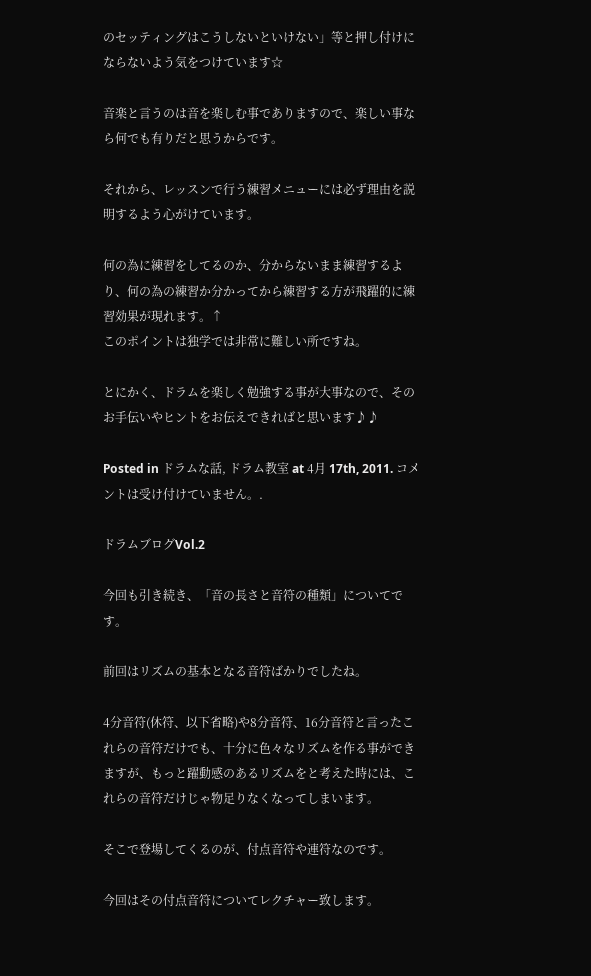のセッティングはこうしないといけない」等と押し付けにならないよう気をつけています☆

音楽と言うのは音を楽しむ事でありますので、楽しい事なら何でも有りだと思うからです。

それから、レッスンで行う練習メニューには必ず理由を説明するよう心がけています。

何の為に練習をしてるのか、分からないまま練習するより、何の為の練習か分かってから練習する方が飛躍的に練習効果が現れます。↑
このポイントは独学では非常に難しい所ですね。

とにかく、ドラムを楽しく勉強する事が大事なので、そのお手伝いやヒントをお伝えできればと思います♪♪

Posted in ドラムな話, ドラム教室 at 4月 17th, 2011. コメントは受け付けていません。.

ドラムブログVol.2

今回も引き続き、「音の長さと音符の種類」についてです。

前回はリズムの基本となる音符ばかりでしたね。

4分音符(休符、以下省略)や8分音符、16分音符と言ったこれらの音符だけでも、十分に色々なリズムを作る事ができますが、もっと躍動感のあるリズムをと考えた時には、これらの音符だけじゃ物足りなくなってしまいます。

そこで登場してくるのが、付点音符や連符なのです。

今回はその付点音符についてレクチャー致します。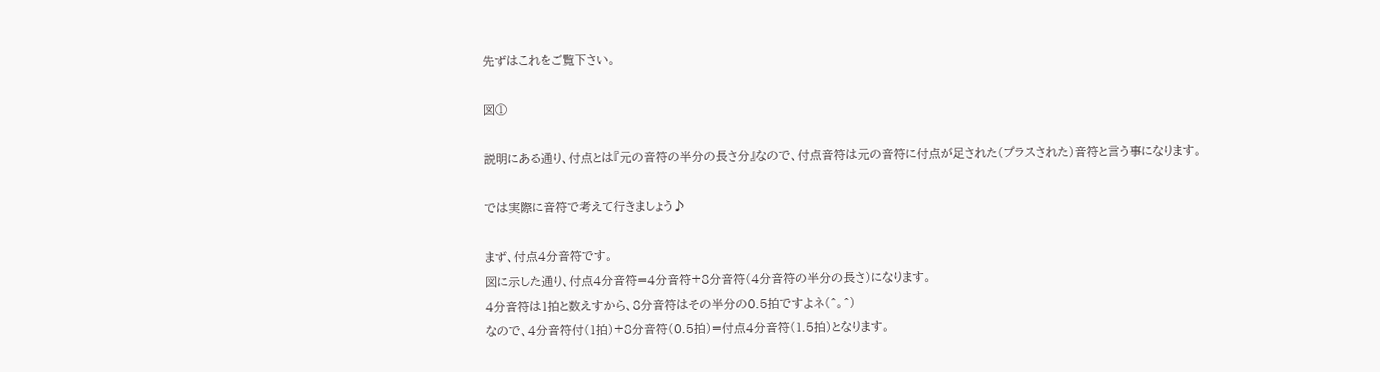先ずはこれをご覧下さい。

図①

説明にある通り、付点とは『元の音符の半分の長さ分』なので、付点音符は元の音符に付点が足された(プラスされた)音符と言う事になります。

では実際に音符で考えて行きましょう♪

まず、付点4分音符です。
図に示した通り、付点4分音符=4分音符+8分音符(4分音符の半分の長さ)になります。
4分音符は1拍と数えすから、8分音符はその半分の0.5拍ですよネ(^。^)
なので、4分音符付(1拍)+8分音符(0.5拍)=付点4分音符(1.5拍)となります。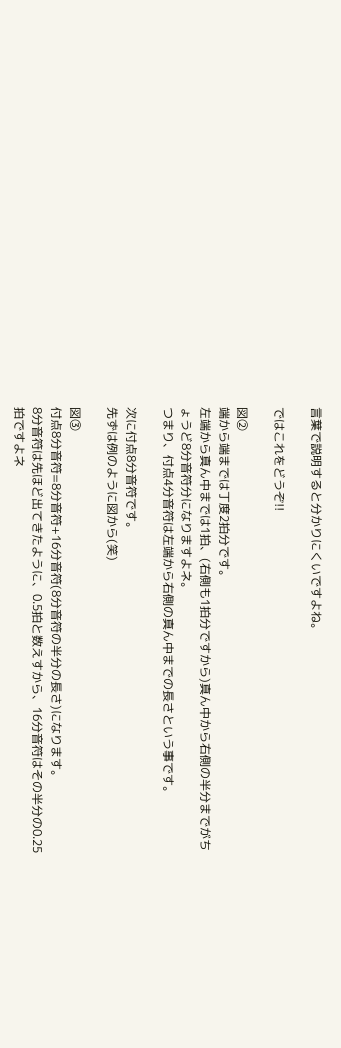言葉で説明すると分かりにくいですよね。

ではこれをどうぞ!!

図②
端から端までは丁度2拍分です。
左端から真ん中までは1拍、(右側も1拍分ですから)真ん中から右側の半分までがちょうど8分音符分になりますよネ。
つまり、付点4分音符は左端から右側の真ん中までの長さという事です。

次に付点8分音符です。
先ずは例のように図から(笑)

図③
付点8分音符=8分音符+16分音符(8分音符の半分の長さ)になります。
8分音符は先ほど出てきたように、0.5拍と数えすから、16分音符はその半分の0.25拍ですよネ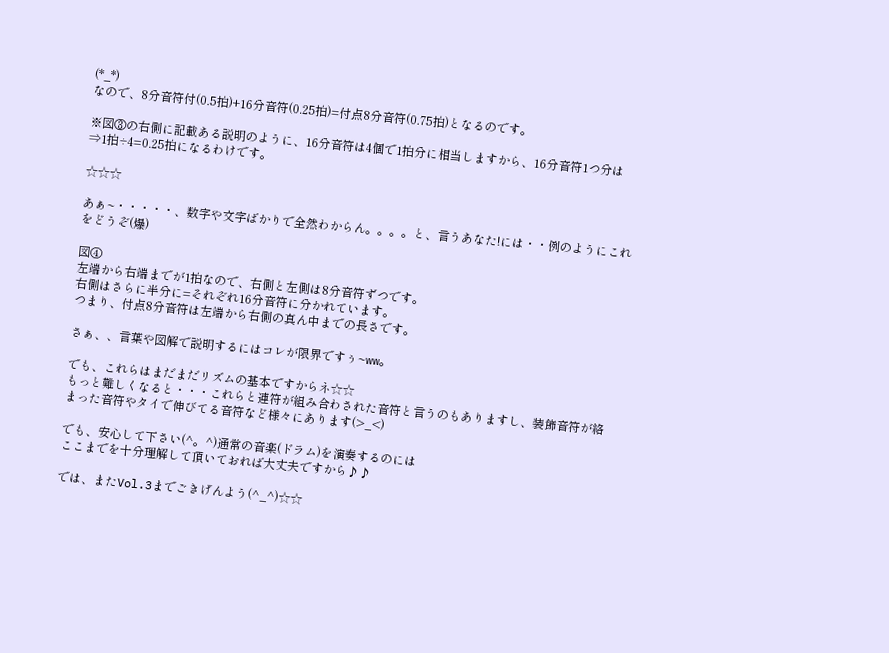(*_*)
なので、8分音符付(0.5拍)+16分音符(0.25拍)=付点8分音符(0.75拍)となるのです。

※図③の右側に記載ある説明のように、16分音符は4個で1拍分に相当しますから、16分音符1つ分は⇒1拍÷4=0.25拍になるわけです。

☆☆☆

あぁ~・・・・・、数字や文字ばかりで全然わからん。。。。と、言うあなた!には・・例のようにこれをどうぞ(爆)

図④
左端から右端までが1拍なので、右側と左側は8分音符ずつです。
右側はさらに半分に=それぞれ16分音符に分かれています。
つまり、付点8分音符は左端から右側の真ん中までの長さです。

さぁ、、言葉や図解で説明するにはコレが限界ですぅ~ww。

でも、これらはまだまだリズムの基本ですからネ☆☆
もっと難しくなると・・・これらと連符が組み合わされた音符と言うのもありますし、装飾音符が絡まった音符やタイで伸びてる音符など様々にあります(>_<)

でも、安心して下さい(^。^)通常の音楽(ドラム)を演奏するのには
ここまでを十分理解して頂いておれば大丈夫ですから♪♪

では、またVol.3までごきげんよう(^_^)☆☆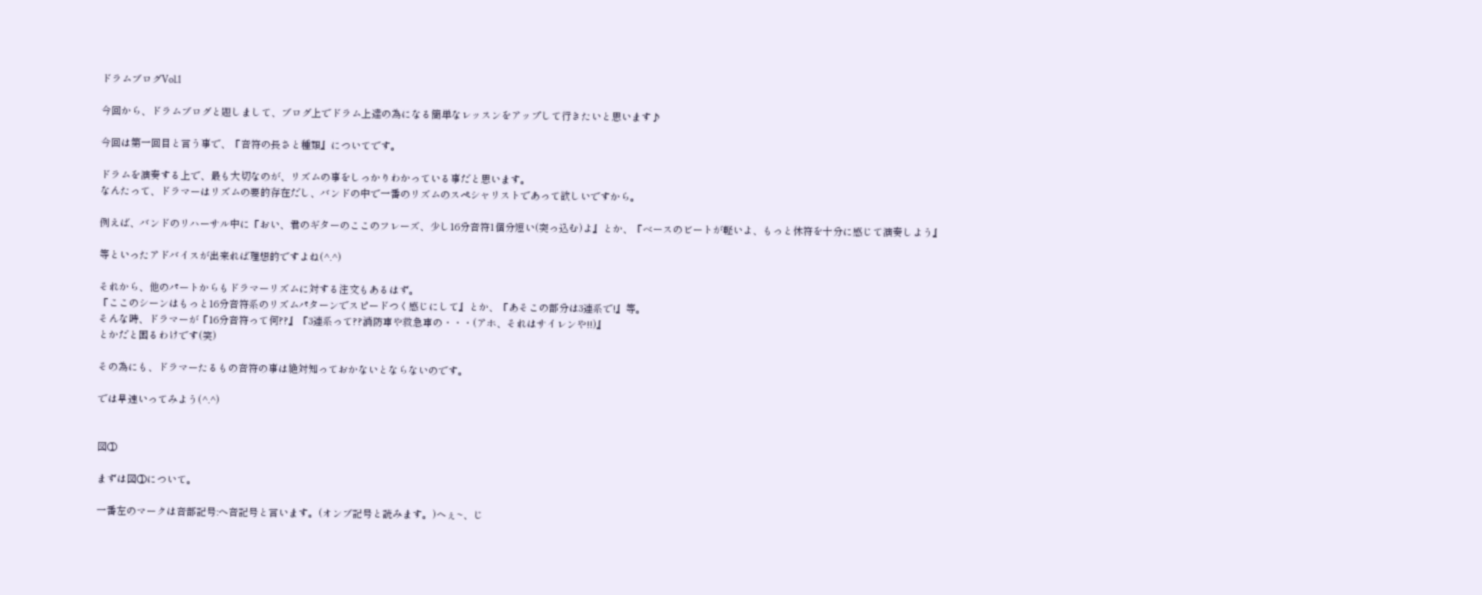ドラムブログVol.1

今回から、ドラムブログと題しまして、ブログ上でドラム上達の為になる簡単なレッスンをアップして行きたいと思います♪

今回は第一回目と言う事で、『音符の長さと種類』についてです。

ドラムを演奏する上で、最も大切なのが、リズムの事をしっかりわかっている事だと思います。
なんたって、ドラマーはリズムの要的存在だし、バンドの中で一番のリズムのスペシャリストであって欲しいですから。

例えば、バンドのリハーサル中に『おい、君のギターのここのフレーズ、少し16分音符1個分短い(突っ込む)よ』とか、『ベースのビートが軽いよ、もっと休符を十分に感じて演奏しよう』

等といったアドバイスが出来れば理想的ですよね(^.^)

それから、他のパートからもドラマーリズムに対する注文もあるはず。
『ここのシーンはもっと16分音符系のリズムパターンでスピードつく感じにして』とか、『あそこの部分は3連系で!』等。
そんな時、ドラマーが『16分音符って何??』『3連系って??消防車や救急車の・・・(アホ、それはサイレンや!!)』
とかだと困るわけです(笑)

その為にも、ドラマーたるもの音符の事は絶対知っておかないとならないのです。

では早速いってみよう(^.^)


図①

まずは図①について。

一番左のマークは音部記号:ヘ音記号と言います。(オンブ記号と読みます。)へぇ~、じ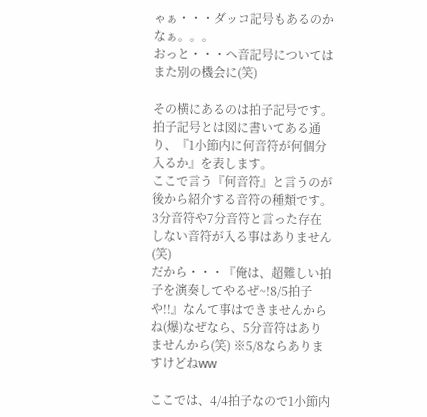ゃぁ・・・ダッコ記号もあるのかなぁ。。。
おっと・・・ヘ音記号についてはまた別の機会に(笑)

その横にあるのは拍子記号です。
拍子記号とは図に書いてある通り、『1小節内に何音符が何個分入るか』を表します。
ここで言う『何音符』と言うのが後から紹介する音符の種類です。
3分音符や7分音符と言った存在しない音符が入る事はありません(笑)
だから・・・『俺は、超難しい拍子を演奏してやるぜ~!8/5拍子や!!』なんて事はできませんからね(爆)なぜなら、5分音符はありませんから(笑) ※5/8ならありますけどねww

ここでは、4/4拍子なので1小節内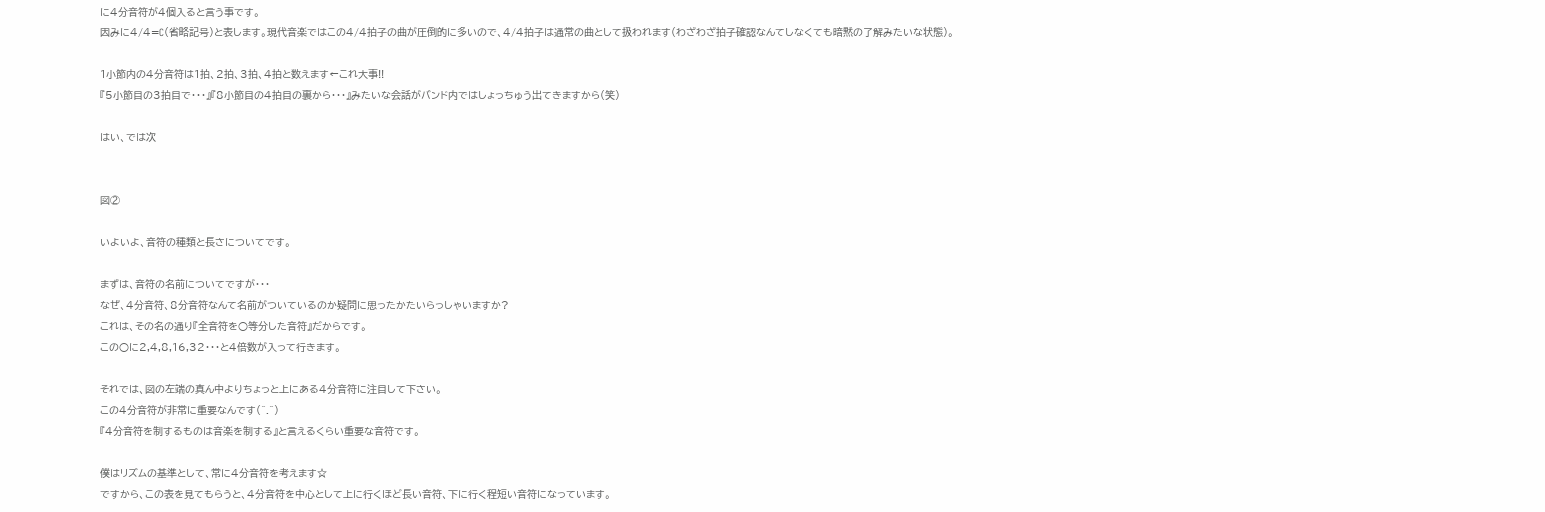に4分音符が4個入ると言う事です。
因みに4/4=C(省略記号)と表します。現代音楽ではこの4/4拍子の曲が圧倒的に多いので、4/4拍子は通常の曲として扱われます(わざわざ拍子確認なんてしなくても暗黙の了解みたいな状態)。

1小節内の4分音符は1拍、2拍、3拍、4拍と数えます←これ大事!!
『5小節目の3拍目で・・・』『8小節目の4拍目の裏から・・・』みたいな会話がバンド内ではしょっちゅう出てきますから(笑)

はい、では次


図②

いよいよ、音符の種類と長さについてです。

まずは、音符の名前についてですが・・・
なぜ、4分音符、8分音符なんて名前がついているのか疑問に思ったかたいらっしゃいますか?
これは、その名の通り『全音符を○等分した音符』だからです。
この○に2,4,8,16,32・・・と4倍数が入って行きます。

それでは、図の左端の真ん中よりちょっと上にある4分音符に注目して下さい。
この4分音符が非常に重要なんです(^.^)
『4分音符を制するものは音楽を制する』と言えるくらい重要な音符です。

僕はリズムの基準として、常に4分音符を考えます☆
ですから、この表を見てもらうと、4分音符を中心として上に行くほど長い音符、下に行く程短い音符になっています。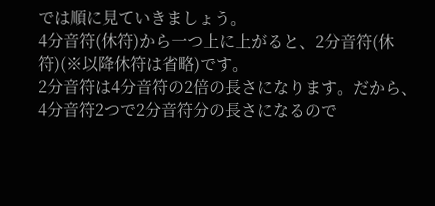では順に見ていきましょう。
4分音符(休符)から一つ上に上がると、2分音符(休符)(※以降休符は省略)です。
2分音符は4分音符の2倍の長さになります。だから、4分音符2つで2分音符分の長さになるので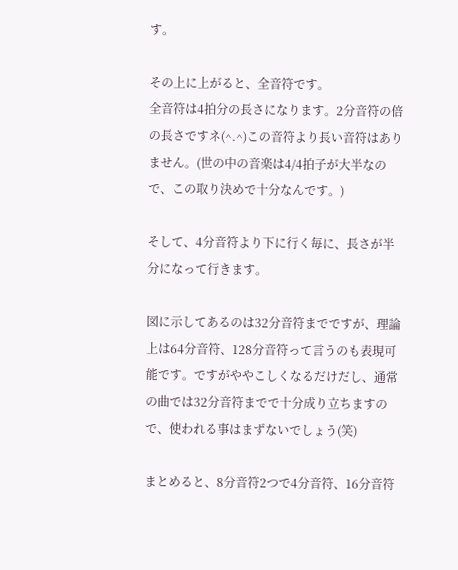す。

その上に上がると、全音符です。
全音符は4拍分の長さになります。2分音符の倍の長さですネ(^.^)この音符より長い音符はありません。(世の中の音楽は4/4拍子が大半なので、この取り決めで十分なんです。)

そして、4分音符より下に行く毎に、長さが半分になって行きます。

図に示してあるのは32分音符までですが、理論上は64分音符、128分音符って言うのも表現可能です。ですがややこしくなるだけだし、通常の曲では32分音符までで十分成り立ちますので、使われる事はまずないでしょう(笑)

まとめると、8分音符2つで4分音符、16分音符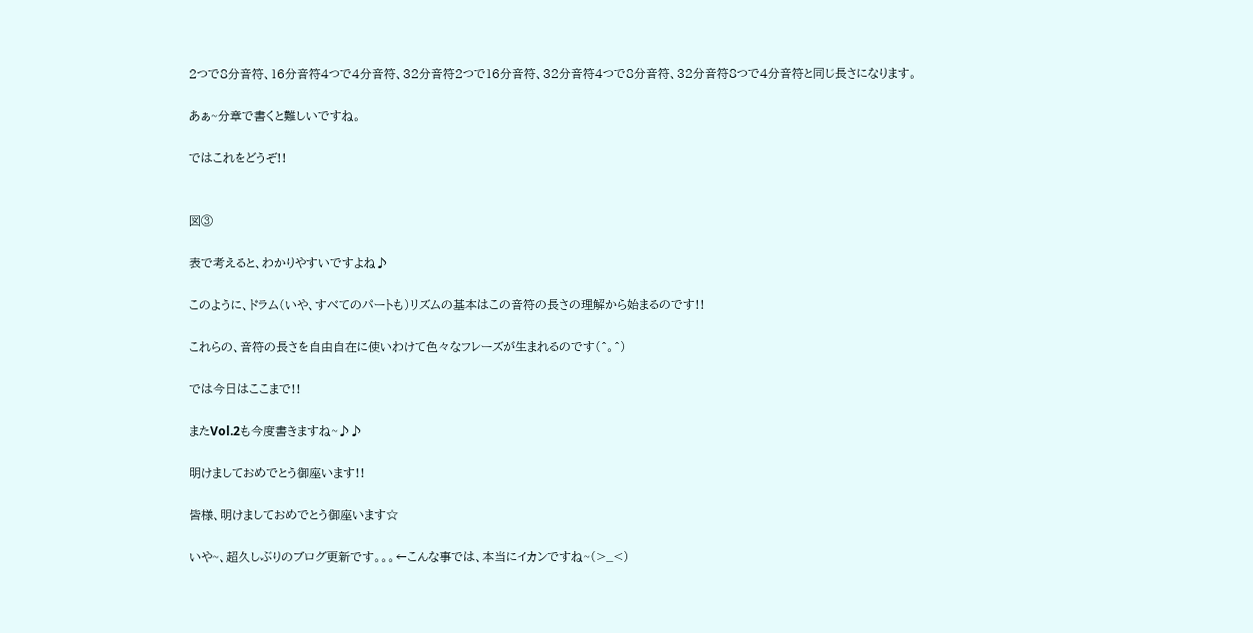2つで8分音符、16分音符4つで4分音符、32分音符2つで16分音符、32分音符4つで8分音符、32分音符8つで4分音符と同じ長さになります。

あぁ~分章で書くと難しいですね。

ではこれをどうぞ!!


図③

表で考えると、わかりやすいですよね♪

このように、ドラム(いや、すべてのパートも)リズムの基本はこの音符の長さの理解から始まるのです!!

これらの、音符の長さを自由自在に使いわけて色々なフレーズが生まれるのです(^。^)

では今日はここまで!!

またVol.2も今度書きますね~♪♪

明けましておめでとう御座います!!

皆様、明けましておめでとう御座います☆

いや~、超久しぶりのブログ更新です。。。←こんな事では、本当にイカンですね~(>_<)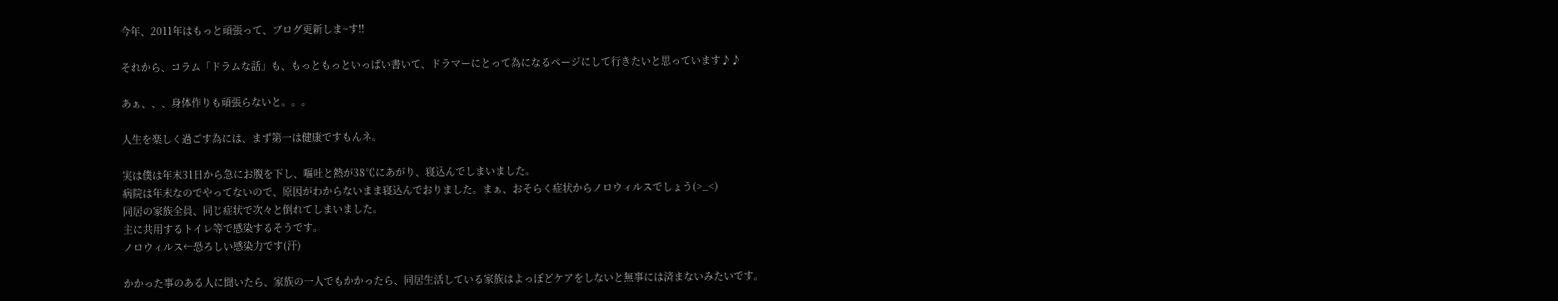今年、2011年はもっと頑張って、ブログ更新しま~す!!

それから、コラム「ドラムな話」も、もっともっといっぱい書いて、ドラマーにとって為になるページにして行きたいと思っています♪♪

あぁ、、、身体作りも頑張らないと。。。

人生を楽しく過ごす為には、まず第一は健康ですもんネ。

実は僕は年末31日から急にお腹を下し、嘔吐と熱が38℃にあがり、寝込んでしまいました。
病院は年末なのでやってないので、原因がわからないまま寝込んでおりました。まぁ、おそらく症状からノロウィルスでしょう(>_<)
同居の家族全員、同じ症状で次々と倒れてしまいました。
主に共用するトイレ等で感染するそうです。
ノロウィルス←恐ろしい感染力です(汗)

かかった事のある人に聞いたら、家族の一人でもかかったら、同居生活している家族はよっぽどケアをしないと無事には済まないみたいです。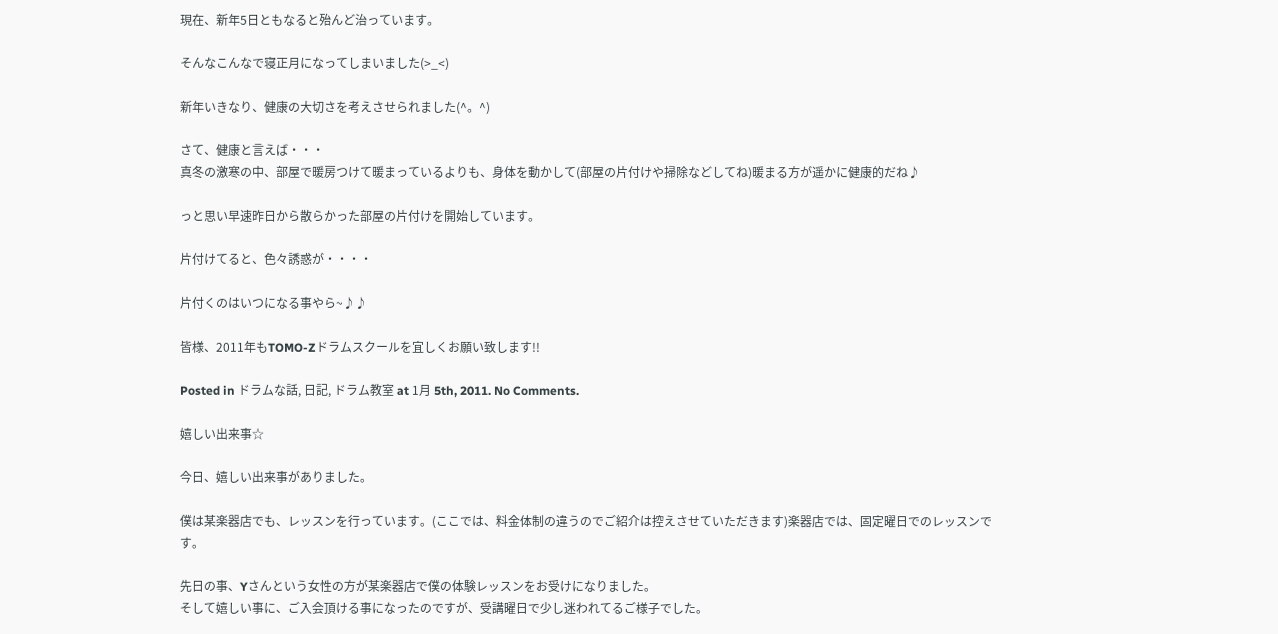現在、新年5日ともなると殆んど治っています。

そんなこんなで寝正月になってしまいました(>_<)

新年いきなり、健康の大切さを考えさせられました(^。^)

さて、健康と言えば・・・
真冬の激寒の中、部屋で暖房つけて暖まっているよりも、身体を動かして(部屋の片付けや掃除などしてね)暖まる方が遥かに健康的だね♪

っと思い早速昨日から散らかった部屋の片付けを開始しています。

片付けてると、色々誘惑が・・・・

片付くのはいつになる事やら~♪♪

皆様、2011年もTOMO-Zドラムスクールを宜しくお願い致します!!

Posted in ドラムな話, 日記, ドラム教室 at 1月 5th, 2011. No Comments.

嬉しい出来事☆

今日、嬉しい出来事がありました。

僕は某楽器店でも、レッスンを行っています。(ここでは、料金体制の違うのでご紹介は控えさせていただきます)楽器店では、固定曜日でのレッスンです。

先日の事、Yさんという女性の方が某楽器店で僕の体験レッスンをお受けになりました。
そして嬉しい事に、ご入会頂ける事になったのですが、受講曜日で少し迷われてるご様子でした。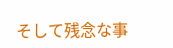そして残念な事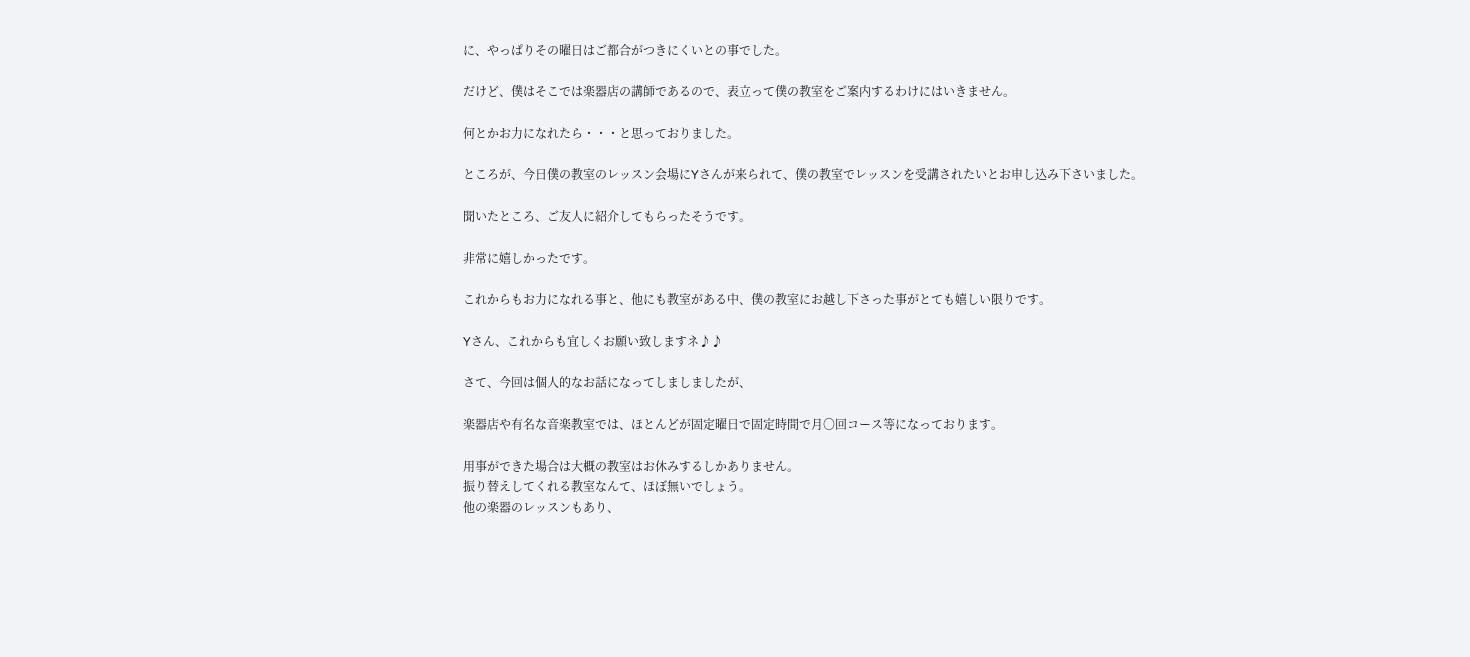に、やっぱりその曜日はご都合がつきにくいとの事でした。

だけど、僕はそこでは楽器店の講師であるので、表立って僕の教室をご案内するわけにはいきません。

何とかお力になれたら・・・と思っておりました。

ところが、今日僕の教室のレッスン会場にYさんが来られて、僕の教室でレッスンを受講されたいとお申し込み下さいました。

聞いたところ、ご友人に紹介してもらったそうです。

非常に嬉しかったです。

これからもお力になれる事と、他にも教室がある中、僕の教室にお越し下さった事がとても嬉しい限りです。

Yさん、これからも宜しくお願い致しますネ♪♪

さて、今回は個人的なお話になってしましましたが、

楽器店や有名な音楽教室では、ほとんどが固定曜日で固定時間で月〇回コース等になっております。

用事ができた場合は大概の教室はお休みするしかありません。
振り替えしてくれる教室なんて、ほぼ無いでしょう。
他の楽器のレッスンもあり、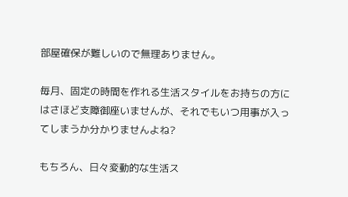部屋確保が難しいので無理ありません。

毎月、固定の時間を作れる生活スタイルをお持ちの方にはさほど支障御座いませんが、それでもいつ用事が入ってしまうか分かりませんよね?

もちろん、日々変動的な生活ス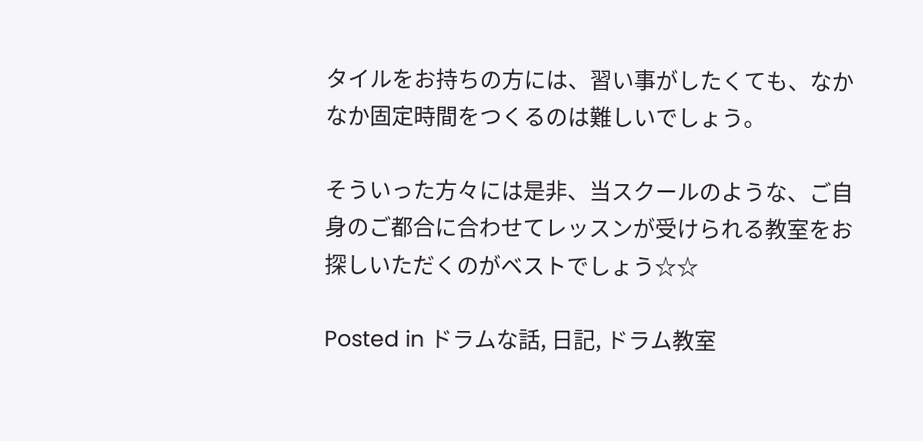タイルをお持ちの方には、習い事がしたくても、なかなか固定時間をつくるのは難しいでしょう。

そういった方々には是非、当スクールのような、ご自身のご都合に合わせてレッスンが受けられる教室をお探しいただくのがベストでしょう☆☆

Posted in ドラムな話, 日記, ドラム教室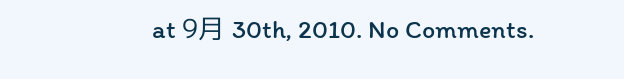at 9月 30th, 2010. No Comments.